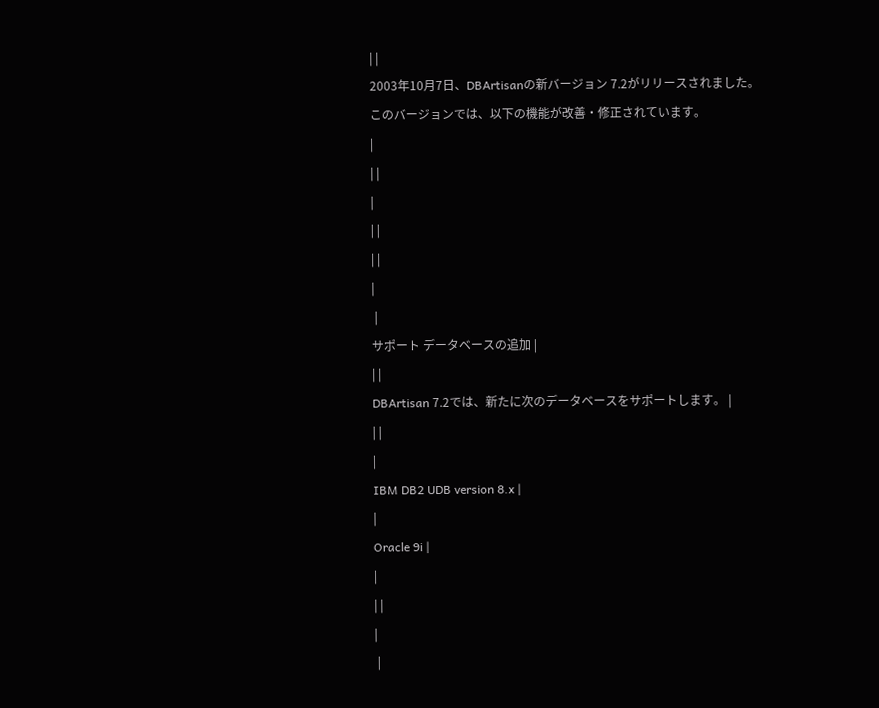| |
2003年10月7日、DBArtisanの新バージョン 7.2がリリースされました。
このバージョンでは、以下の機能が改善・修正されています。
|
| |
|
| |
| |
|
 |
サポート データベースの追加 |
| |
DBArtisan 7.2では、新たに次のデータベースをサポートします。 |
| |
|
IBM DB2 UDB version 8.x |
|
Oracle 9i |
|
| |
|
 |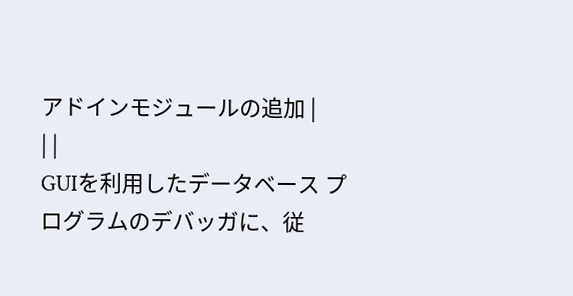アドインモジュールの追加 |
| |
GUIを利用したデータベース プログラムのデバッガに、従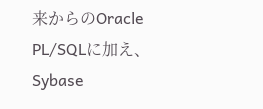来からのOracle PL/SQLに加え、Sybase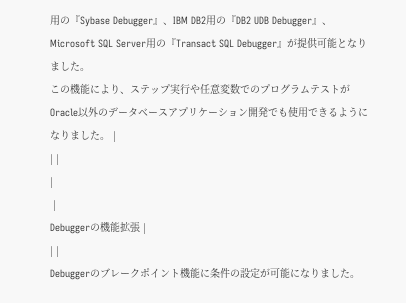用の『Sybase Debugger』、IBM DB2用の『DB2 UDB Debugger』、Microsoft SQL Server用の『Transact SQL Debugger』が提供可能となりました。
この機能により、ステップ実行や任意変数でのプログラムテストがOracle以外のデータベースアプリケーション開発でも使用できるようになりました。 |
| |
|
 |
Debuggerの機能拡張 |
| |
Debuggerのブレークポイント機能に条件の設定が可能になりました。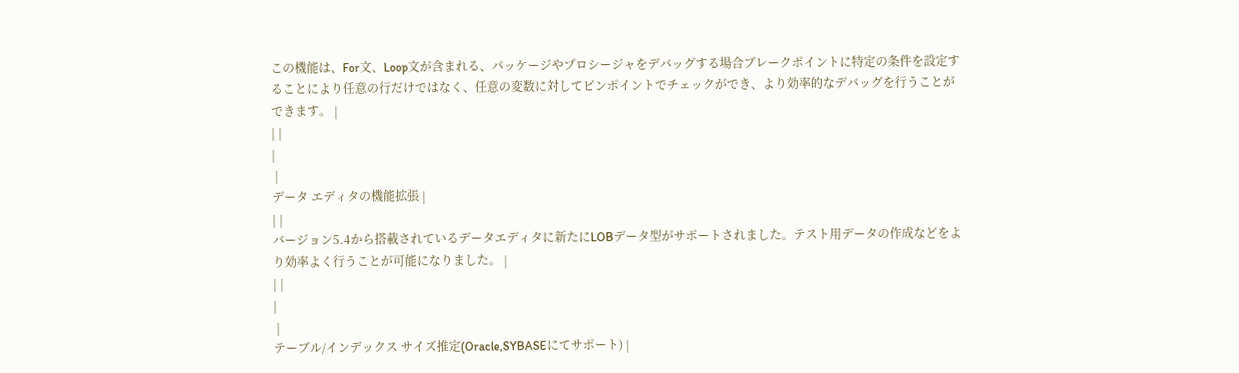この機能は、For文、Loop文が含まれる、パッケージやプロシージャをデバッグする場合ブレークポイントに特定の条件を設定することにより任意の行だけではなく、任意の変数に対してピンポイントでチェックができ、より効率的なデバッグを行うことができます。 |
| |
|
 |
データ エディタの機能拡張 |
| |
バージョン5.4から搭載されているデータエディタに新たにLOBデータ型がサポートされました。テスト用データの作成などをより効率よく行うことが可能になりました。 |
| |
|
 |
テーブル/インデックス サイズ推定(Oracle,SYBASEにてサポート) |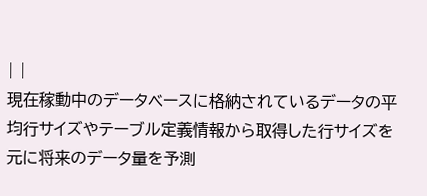| |
現在稼動中のデータベースに格納されているデータの平均行サイズやテーブル定義情報から取得した行サイズを元に将来のデータ量を予測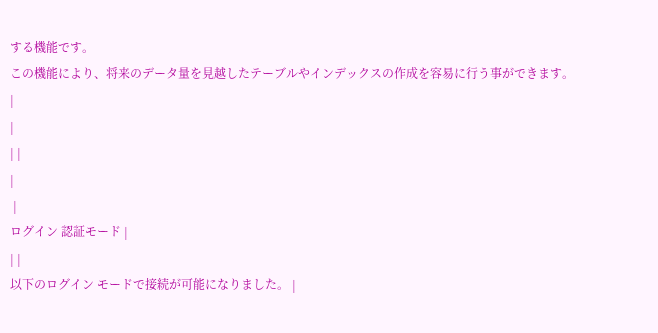する機能です。
この機能により、将来のデータ量を見越したテーブルやインデックスの作成を容易に行う事ができます。
|
|
| |
|
 |
ログイン 認証モード |
| |
以下のログイン モードで接続が可能になりました。 |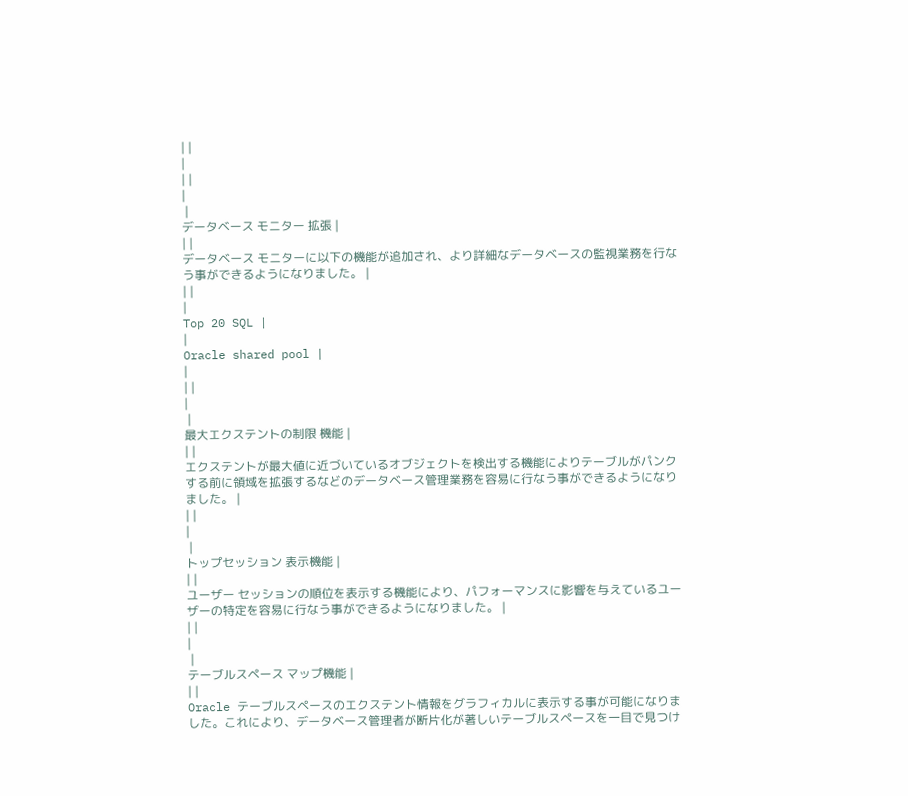| |
|
| |
|
 |
データベース モニター 拡張 |
| |
データベース モニターに以下の機能が追加され、より詳細なデータベースの監視業務を行なう事ができるようになりました。 |
| |
|
Top 20 SQL |
|
Oracle shared pool |
|
| |
|
 |
最大エクステントの制限 機能 |
| |
エクステントが最大値に近づいているオブジェクトを検出する機能によりテーブルがパンクする前に領域を拡張するなどのデータベース管理業務を容易に行なう事ができるようになりました。 |
| |
|
 |
トップセッション 表示機能 |
| |
ユーザー セッションの順位を表示する機能により、パフォーマンスに影響を与えているユーザーの特定を容易に行なう事ができるようになりました。 |
| |
|
 |
テーブルスペース マップ機能 |
| |
Oracle テーブルスペースのエクステント情報をグラフィカルに表示する事が可能になりました。これにより、データベース管理者が断片化が著しいテーブルスペースを一目で見つけ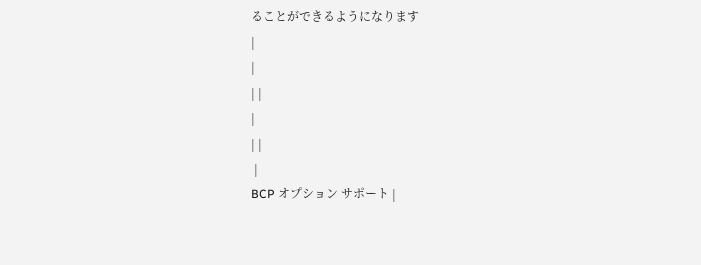ることができるようになります
|
|
| |
|
| |
 |
BCP オプション サポート |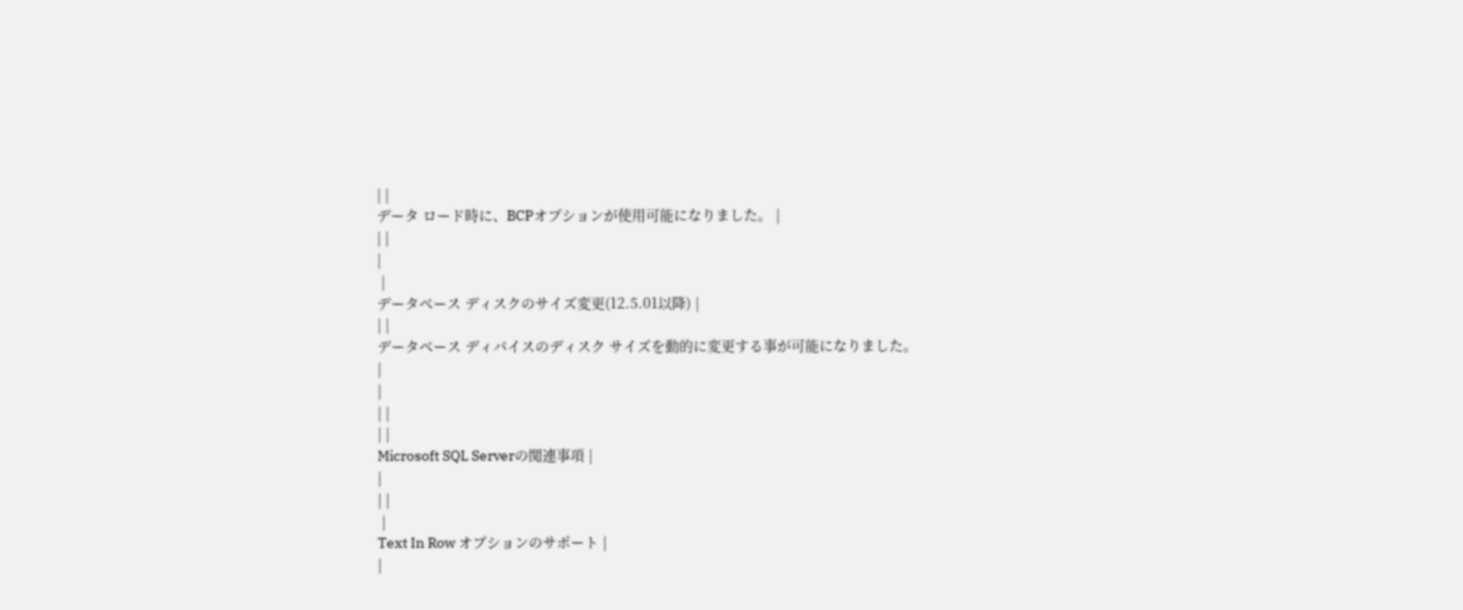| |
データ ロード時に、BCPオプションが使用可能になりました。 |
| |
|
 |
データベース ディスクのサイズ変更(12.5.01以降) |
| |
データベース ディバイスのディスク サイズを動的に変更する事が可能になりました。
|
|
| |
| |
Microsoft SQL Serverの関連事項 |
|
| |
 |
Text In Row オプションのサポート |
|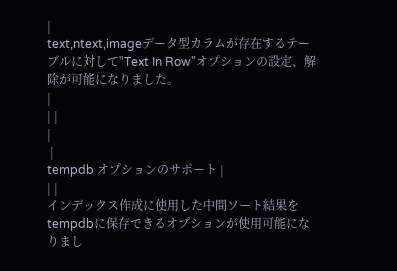|
text,ntext,imageデータ型カラムが存在するテーブルに対して"Text In Row"オプションの設定、解除が可能になりました。
|
| |
|
 |
tempdb オプションのサポート |
| |
インデックス作成に使用した中間ソート結果をtempdbに保存できるオプションが使用可能になりまし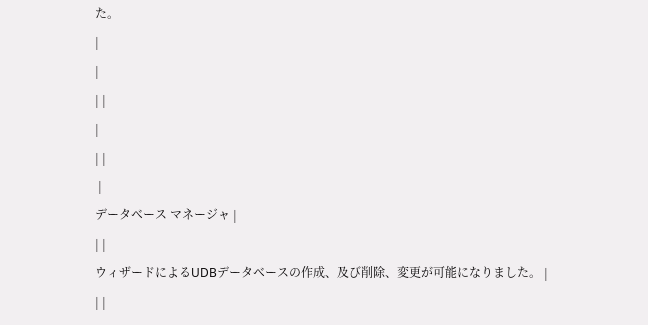た。
|
|
| |
|
| |
 |
データベース マネージャ |
| |
ウィザードによるUDBデータベースの作成、及び削除、変更が可能になりました。 |
| |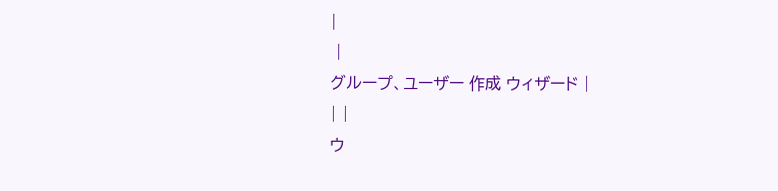|
 |
グループ、ユーザー 作成 ウィザード |
| |
ウ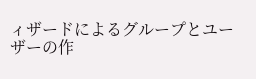ィザードによるグループとユーザーの作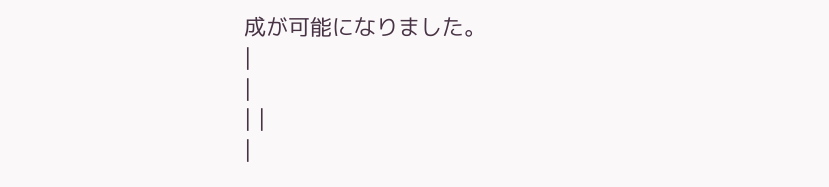成が可能になりました。
|
|
| |
|